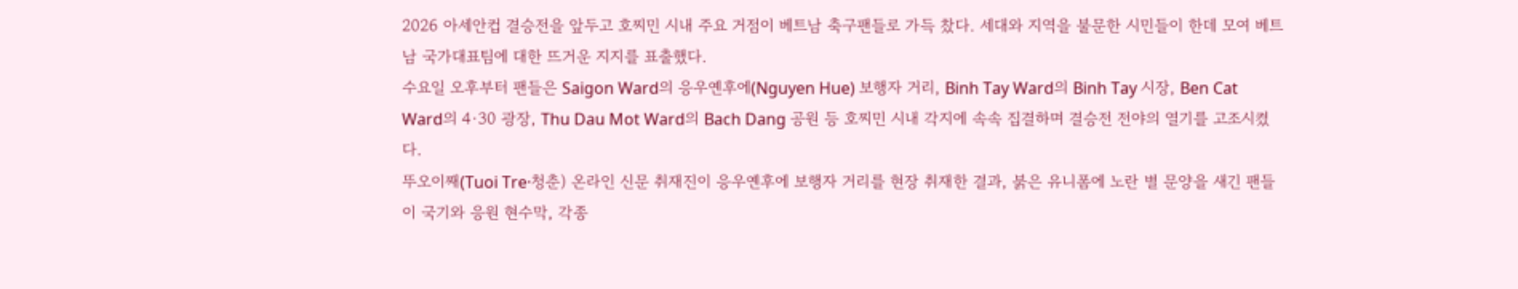2026 아세안컵 결승전을 앞두고 호찌민 시내 주요 거점이 베트남 축구팬들로 가득 찼다. 세대와 지역을 불문한 시민들이 한데 모여 베트남 국가대표팀에 대한 뜨거운 지지를 표출했다.
수요일 오후부터 팬들은 Saigon Ward의 응우옌후에(Nguyen Hue) 보행자 거리, Binh Tay Ward의 Binh Tay 시장, Ben Cat Ward의 4·30 광장, Thu Dau Mot Ward의 Bach Dang 공원 등 호찌민 시내 각지에 속속 집결하며 결승전 전야의 열기를 고조시켰다.
뚜오이째(Tuoi Tre·청춘) 온라인 신문 취재진이 응우옌후에 보행자 거리를 현장 취재한 결과, 붉은 유니폼에 노란 별 문양을 새긴 팬들이 국기와 응원 현수막, 각종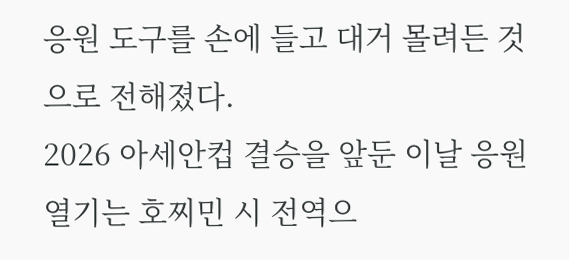응원 도구를 손에 들고 대거 몰려든 것으로 전해졌다.
2026 아세안컵 결승을 앞둔 이날 응원 열기는 호찌민 시 전역으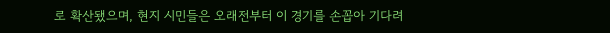로 확산됐으며, 현지 시민들은 오래전부터 이 경기를 손꼽아 기다려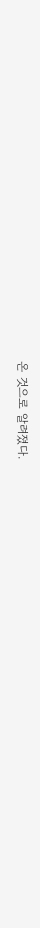온 것으로 알려졌다.